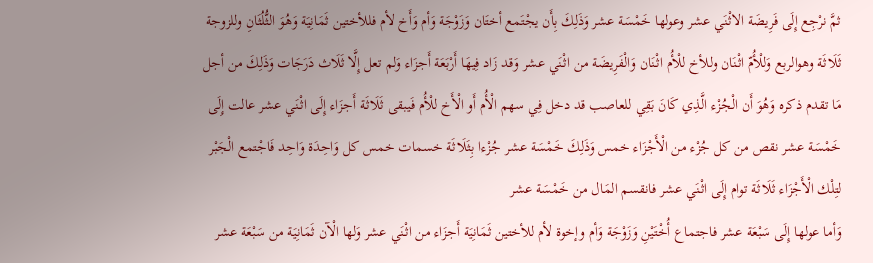ثمَّ نرْجِع إِلَى فَرِيضَة الاثْنَي عشر وعولها خَمْسَة عشر وَذَلِكَ بِأَن يجْتَمع أختَان وَزَوْجَة وَأم وَأَخ لأم فللأختين ثَمَانِيَة وَهُوَ الثُّلُثَانِ وللزوجة ثَلَاثَة وهوالربع وَللْأُمّ اثْنَان وللأخ للْأُم اثْنَان وَالْفَرِيضَة من اثْنَي عشر وَقد زَاد فِيهَا أَرْبَعَة أَجزَاء وَلم تعل إِلَّا ثَلَاث دَرَجَات وَذَلِكَ من أجل مَا تقدم ذكره وَهُوَ أَن الْجُزْء الَّذِي كَانَ بَقِي للعاصب قد دخل فِي سهم الْأُم أَو الْأَخ للْأُم فَيبقى ثَلَاثَة أَجزَاء إِلَى اثْنَي عشر عالت إِلَى خَمْسَة عشر نقص من كل جُزْء من الْأَجْزَاء خمس وَذَلِكَ خَمْسَة عشر جُزْءا بِثَلَاثَة خسمات خمس كل وَاحِدَة وَاحِد فَاجْتمع الْجَبْر لتِلْك الْأَجْزَاء ثَلَاثَة توام إِلَى اثْنَي عشر فانقسم المَال من خَمْسَة عشر
وَأما عولها إِلَى سَبْعَة عشر فاجتماع أُخْتَيْنِ وَزَوْجَة وَأم وإخوة لأم للأختين ثَمَانِيَة أَجزَاء من اثْنَي عشر وَلها الْآن ثَمَانِيَة من سَبْعَة عشر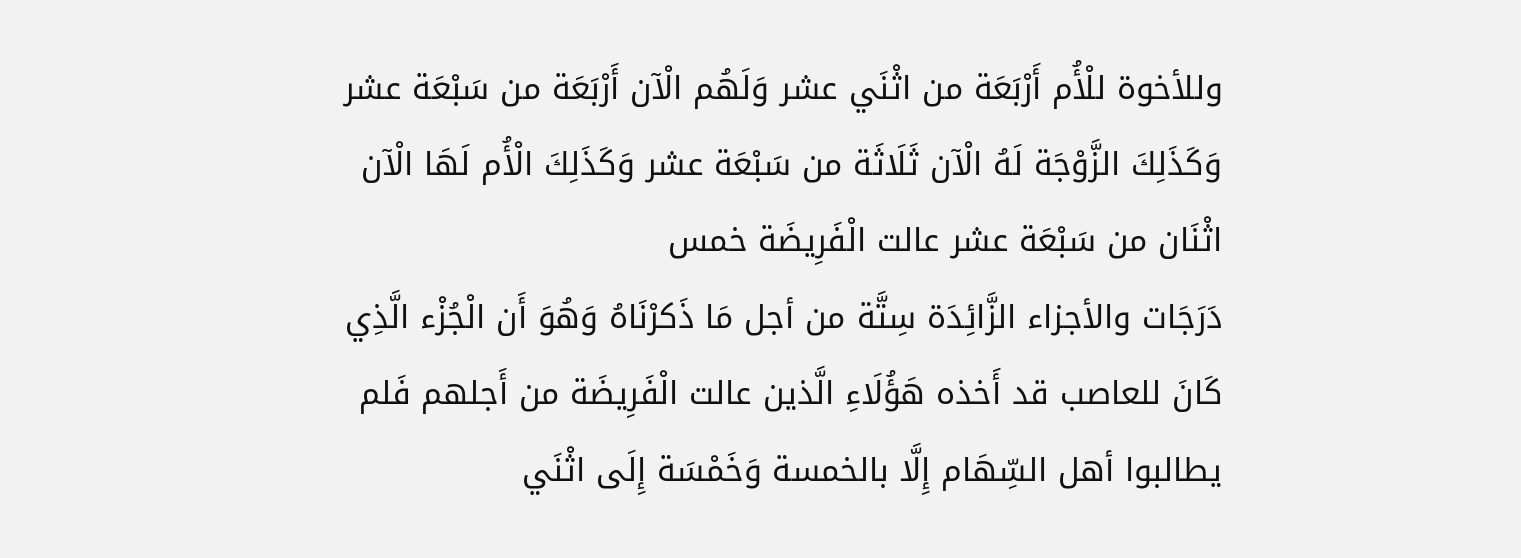وللأخوة للْأُم أَرْبَعَة من اثْنَي عشر وَلَهُم الْآن أَرْبَعَة من سَبْعَة عشر وَكَذَلِكَ الزَّوْجَة لَهُ الْآن ثَلَاثَة من سَبْعَة عشر وَكَذَلِكَ الْأُم لَهَا الْآن اثْنَان من سَبْعَة عشر عالت الْفَرِيضَة خمس
دَرَجَات والأجزاء الزَّائِدَة سِتَّة من أجل مَا ذَكرْنَاهُ وَهُوَ أَن الْجُزْء الَّذِي كَانَ للعاصب قد أَخذه هَؤُلَاءِ الَّذين عالت الْفَرِيضَة من أَجلهم فَلم يطالبوا أهل السِّهَام إِلَّا بالخمسة وَخَمْسَة إِلَى اثْنَي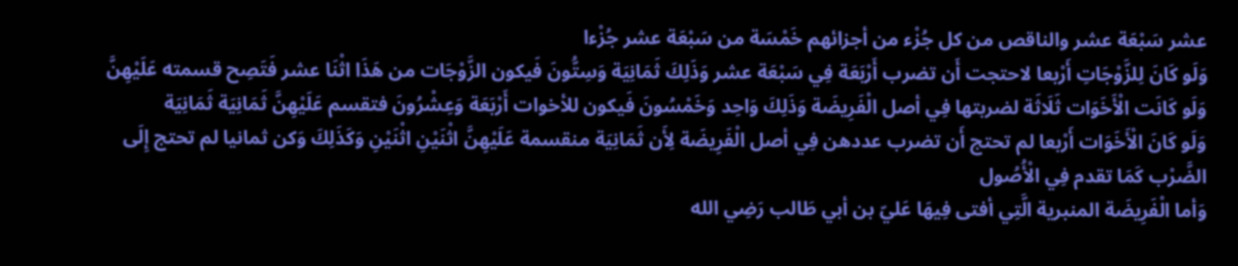عشر سَبْعَة عشر والناقص من كل جُزْء من أجزائهم خَمْسَة من سَبْعَة عشر جُزْءا
وَلَو كَانَ لِلزَّوْجَاتِ أَرْبعا لاحتجت أَن تضرب أَرْبَعَة فِي سَبْعَة عشر وَذَلِكَ ثَمَانِيَة وَسِتُّونَ فَيكون الزَّوْجَات من هَذَا اثْنَا عشر فَتَصِح قسمته عَلَيْهِنَّ
وَلَو كَانَت الْأَخَوَات ثَلَاثَة لضربتها فِي أصل الْفَرِيضَة وَذَلِكَ وَاحِد وَخَمْسُونَ فَيكون للأخوات أَرْبَعَة وَعِشْرُونَ فتقسم عَلَيْهِنَّ ثَمَانِيَة ثَمَانِيَة
وَلَو كَانَ الْأَخَوَات أَرْبعا لم تحتج أَن تضرب عددهن فِي أصل الْفَرِيضَة لِأَن ثَمَانِيَة منقسمة عَلَيْهِنَّ اثْنَيْنِ اثْنَيْنِ وَكَذَلِكَ وَكن ثمانيا لم تحتج إِلَى الضَّرْب كَمَا تقدم فِي الْأُصُول
وَأما الْفَرِيضَة المنبرية الَّتِي أفتى فِيهَا عَليّ بن أبي طَالب رَضِي الله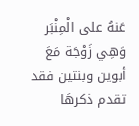عَنهُ على الْمِنْبَر وَهِي زَوْجَة مَعَ أبوين وبنتين فقد تقدم ذكرهَا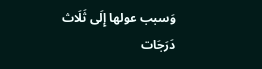وَسبب عولها إِلَى ثَلَاث دَرَجَات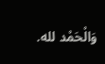وَالْحَمْد لله.